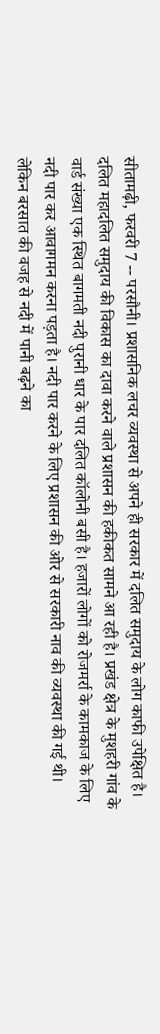सीतामढ़ी, फरवरी 7 -- परसौनी। प्रशासनिक लचर व्यवस्था से अपने ही सरकार में दलित समुदाय के लोग काफी उपेक्षित है। दलित महादलित समुदाय की विकास का दावा करने वाले प्रशासन की हकीकत सामने आ रही है। प्रखंड क्षेत्र के मुशहरी गांव के वार्ड संख्या एक स्थित बागमती नदी पुरानी धार के पार दलित कॉलोनी बसी है। हजारों लोगों को रोजमर्रा के कामकाज के लिए नदी पार कर आवागमन करना पड़ता है। नदी पार करने के लिए प्रशासन की ओर से सरकारी नाव की व्यवस्था की गई थी। लेकिन बरसात की वजह से नदी में पानी बढ़ने का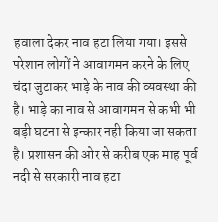हवाला देकर नाव हटा लिया गया। इससे परेशान लोगों ने आवागमन करने के लिए चंदा जुटाकर भाड़े के नाव की व्यवस्था की है। भाड़े का नाव से आवागमन से कभी भी बड़ी घटना से इन्कार नही किया जा सकता है। प्रशासन की ओर से करीब एक माह पूर्व नदी से सरकारी नाव हटा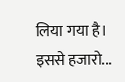लिया गया है। इससे हजारो...